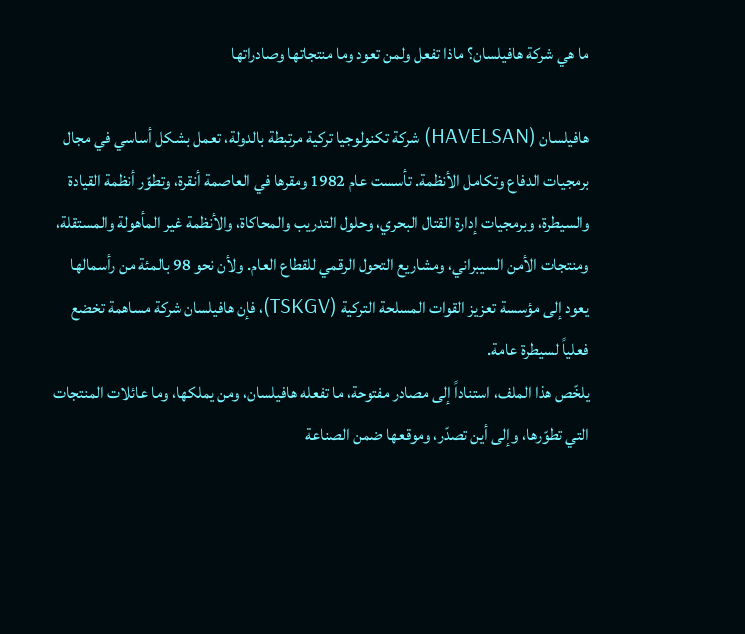ما هي شركة هافيلسان؟ ماذا تفعل ولمن تعود وما منتجاتها وصادراتها

هافيلسان (HAVELSAN) شركة تكنولوجيا تركية مرتبطة بالدولة، تعمل بشكل أساسي في مجال برمجيات الدفاع وتكامل الأنظمة. تأسست عام 1982 ومقرها في العاصمة أنقرة، وتطوّر أنظمة القيادة والسيطرة، وبرمجيات إدارة القتال البحري، وحلول التدريب والمحاكاة، والأنظمة غير المأهولة والمستقلة، ومنتجات الأمن السيبراني، ومشاريع التحول الرقمي للقطاع العام. ولأن نحو 98 بالمئة من رأسمالها يعود إلى مؤسسة تعزيز القوات المسلحة التركية (TSKGV)، فإن هافيلسان شركة مساهمة تخضع فعلياً لسيطرة عامة.
يلخّص هذا الملف، استناداً إلى مصادر مفتوحة، ما تفعله هافيلسان، ومن يملكها، وما عائلات المنتجات التي تطوّرها، وإلى أين تصدّر، وموقعها ضمن الصناعة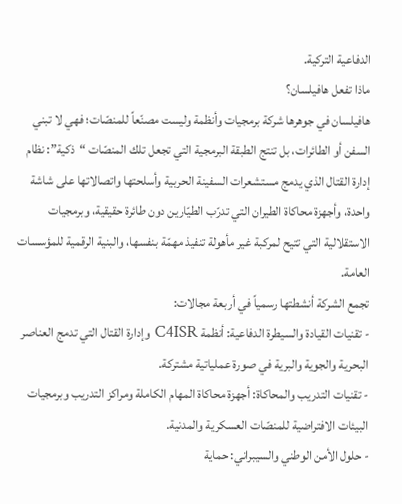الدفاعية التركية.
ماذا تفعل هافيلسان؟
هافيلسان في جوهرها شركة برمجيات وأنظمة وليست مصنّعاً للمنصّات؛ فهي لا تبني السفن أو الطائرات، بل تنتج الطبقة البرمجية التي تجعل تلك المنصّات “ذكية”: نظام إدارة القتال الذي يدمج مستشعرات السفينة الحربية وأسلحتها واتصالاتها على شاشة واحدة، وأجهزة محاكاة الطيران التي تدرّب الطيّارين دون طائرة حقيقية، وبرمجيات الاستقلالية التي تتيح لمركبة غير مأهولة تنفيذ مهمّة بنفسها، والبنية الرقمية للمؤسسات العامة.
تجمع الشركة أنشطتها رسمياً في أربعة مجالات:
- تقنيات القيادة والسيطرة الدفاعية: أنظمة C4ISR وإدارة القتال التي تدمج العناصر البحرية والجوية والبرية في صورة عملياتية مشتركة.
- تقنيات التدريب والمحاكاة: أجهزة محاكاة المهام الكاملة ومراكز التدريب وبرمجيات البيئات الافتراضية للمنصّات العسكرية والمدنية.
- حلول الأمن الوطني والسيبراني: حماية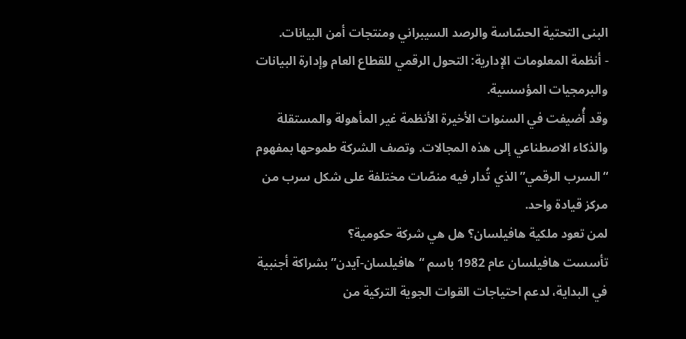البنى التحتية الحسّاسة والرصد السيبراني ومنتجات أمن البيانات.
- أنظمة المعلومات الإدارية: التحول الرقمي للقطاع العام وإدارة البيانات والبرمجيات المؤسسية.
وقد أُضيفت في السنوات الأخيرة الأنظمة غير المأهولة والمستقلة والذكاء الاصطناعي إلى هذه المجالات. وتصف الشركة طموحها بمفهوم “السرب الرقمي” الذي تُدار فيه منصّات مختلفة على شكل سرب من مركز قيادة واحد.
لمن تعود ملكية هافيلسان؟ هل هي شركة حكومية؟
تأسست هافيلسان عام 1982 باسم “هافيلسان-آيدن” بشراكة أجنبية في البداية، لدعم احتياجات القوات الجوية التركية من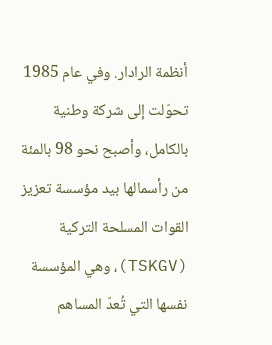أنظمة الرادار. وفي عام 1985 تحوّلت إلى شركة وطنية بالكامل، وأصبح نحو 98 بالمئة من رأسمالها بيد مؤسسة تعزيز القوات المسلحة التركية (TSKGV)، وهي المؤسسة نفسها التي تُعدّ المساهم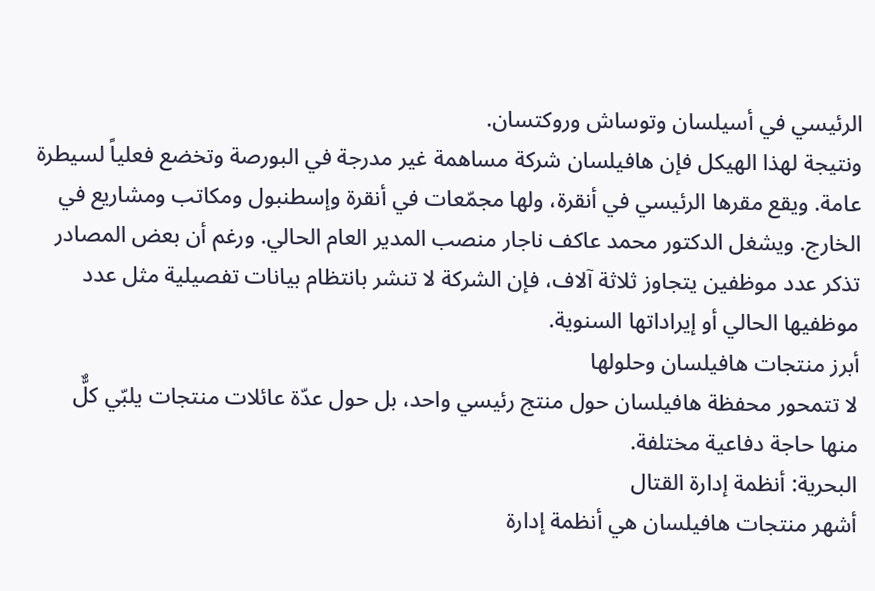الرئيسي في أسيلسان وتوساش وروكتسان.
ونتيجة لهذا الهيكل فإن هافيلسان شركة مساهمة غير مدرجة في البورصة وتخضع فعلياً لسيطرة عامة. ويقع مقرها الرئيسي في أنقرة، ولها مجمّعات في أنقرة وإسطنبول ومكاتب ومشاريع في الخارج. ويشغل الدكتور محمد عاكف ناجار منصب المدير العام الحالي. ورغم أن بعض المصادر تذكر عدد موظفين يتجاوز ثلاثة آلاف، فإن الشركة لا تنشر بانتظام بيانات تفصيلية مثل عدد موظفيها الحالي أو إيراداتها السنوية.
أبرز منتجات هافيلسان وحلولها
لا تتمحور محفظة هافيلسان حول منتج رئيسي واحد، بل حول عدّة عائلات منتجات يلبّي كلٌّ منها حاجة دفاعية مختلفة.
البحرية: أنظمة إدارة القتال
أشهر منتجات هافيلسان هي أنظمة إدارة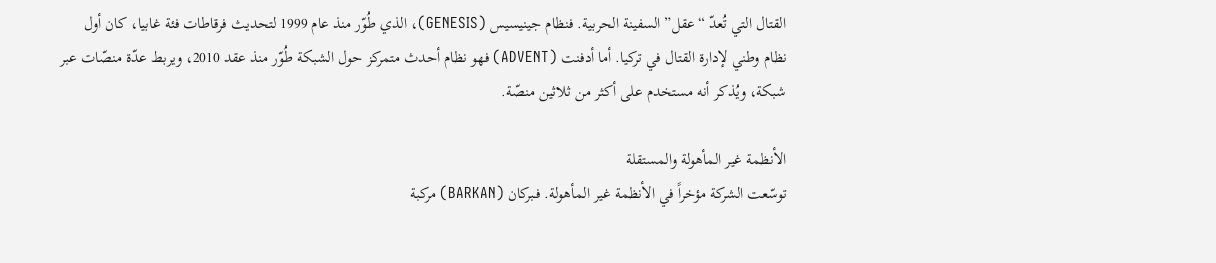القتال التي تُعدّ “عقل” السفينة الحربية. فنظام جينيسيس (GENESIS)، الذي طُوّر منذ عام 1999 لتحديث فرقاطات فئة غابيا، كان أول نظام وطني لإدارة القتال في تركيا. أما أدفنت (ADVENT) فهو نظام أحدث متمركز حول الشبكة طُوّر منذ عقد 2010، ويربط عدّة منصّات عبر شبكة، ويُذكر أنه مستخدم على أكثر من ثلاثين منصّة.

الأنظمة غير المأهولة والمستقلة
توسّعت الشركة مؤخراً في الأنظمة غير المأهولة. فـبركان (BARKAN) مركبة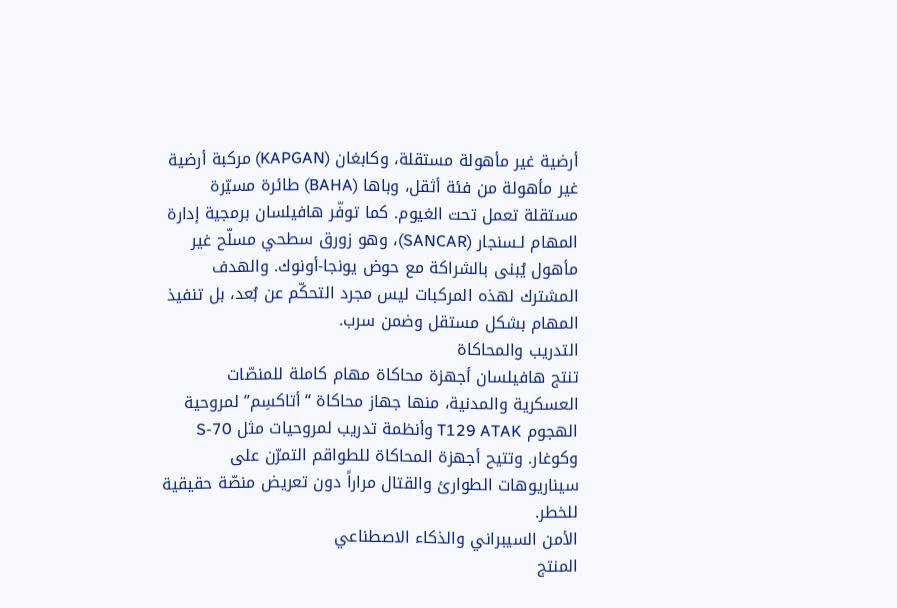أرضية غير مأهولة مستقلة، وكابغان (KAPGAN) مركبة أرضية غير مأهولة من فئة أثقل، وباها (BAHA) طائرة مسيّرة مستقلة تعمل تحت الغيوم. كما توفّر هافيلسان برمجية إدارة المهام لـسنجار (SANCAR)، وهو زورق سطحي مسلّح غير مأهول يُبنى بالشراكة مع حوض يونجا-أونوك. والهدف المشترك لهذه المركبات ليس مجرد التحكّم عن بُعد، بل تنفيذ المهام بشكل مستقل وضمن سرب.
التدريب والمحاكاة
تنتج هافيلسان أجهزة محاكاة مهام كاملة للمنصّات العسكرية والمدنية، منها جهاز محاكاة “أتاكسِم” لمروحية الهجوم T129 ATAK وأنظمة تدريب لمروحيات مثل S-70 وكوغار. وتتيح أجهزة المحاكاة للطواقم التمرّن على سيناريوهات الطوارئ والقتال مراراً دون تعريض منصّة حقيقية للخطر.
الأمن السيبراني والذكاء الاصطناعي
المنتج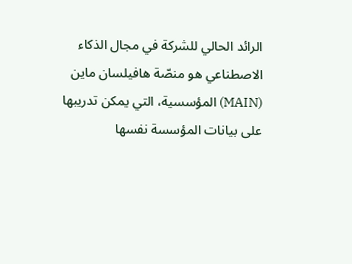الرائد الحالي للشركة في مجال الذكاء الاصطناعي هو منصّة هافيلسان ماين (MAIN) المؤسسية، التي يمكن تدريبها على بيانات المؤسسة نفسها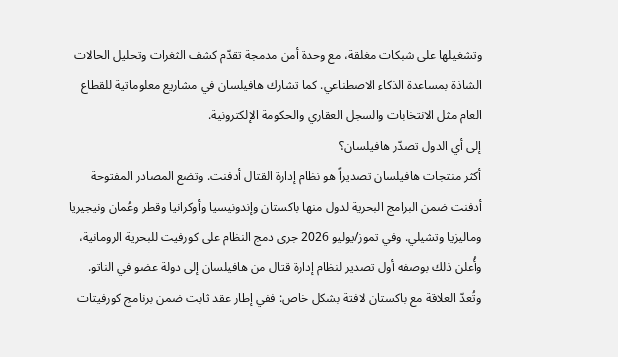وتشغيلها على شبكات مغلقة، مع وحدة أمن مدمجة تقدّم كشف الثغرات وتحليل الحالات الشاذة بمساعدة الذكاء الاصطناعي. كما تشارك هافيلسان في مشاريع معلوماتية للقطاع العام مثل الانتخابات والسجل العقاري والحكومة الإلكترونية.
إلى أي الدول تصدّر هافيلسان؟
أكثر منتجات هافيلسان تصديراً هو نظام إدارة القتال أدفنت. وتضع المصادر المفتوحة أدفنت ضمن البرامج البحرية لدول منها باكستان وإندونيسيا وأوكرانيا وقطر وعُمان ونيجيريا وماليزيا وتشيلي. وفي تموز/يوليو 2026 جرى دمج النظام على كورفيت للبحرية الرومانية، وأُعلن ذلك بوصفه أول تصدير لنظام إدارة قتال من هافيلسان إلى دولة عضو في الناتو.
وتُعدّ العلاقة مع باكستان لافتة بشكل خاص: ففي إطار عقد ثابت ضمن برنامج كورفيتات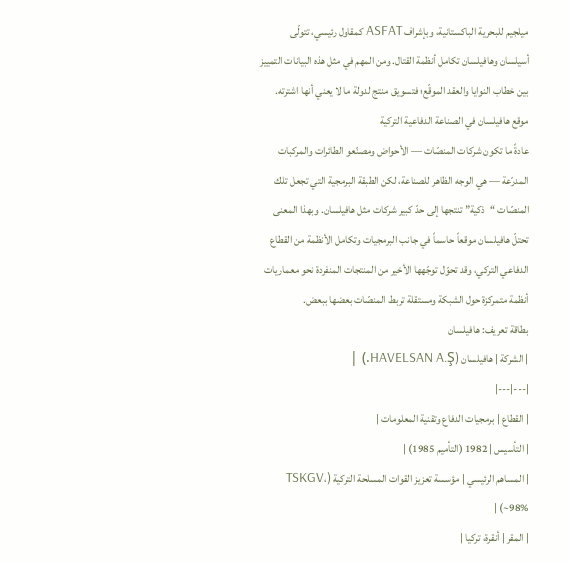ميلجيم للبحرية الباكستانية، وبإشراف ASFAT كمقاول رئيسي، تتولّى أسيلسان وهافيلسان تكامل أنظمة القتال. ومن المهم في مثل هذه البيانات التمييز بين خطاب النوايا والعقد الموقّع؛ فتسويق منتج لدولة ما لا يعني أنها اشترته.
موقع هافيلسان في الصناعة الدفاعية التركية
عادةً ما تكون شركات المنصّات — الأحواض ومصنّعو الطائرات والمركبات المدرّعة — هي الوجه الظاهر للصناعة، لكن الطبقة البرمجية التي تجعل تلك المنصّات “ذكية” تنتجها إلى حدّ كبير شركات مثل هافيلسان. وبهذا المعنى تحتلّ هافيلسان موقعاً حاسماً في جانب البرمجيات وتكامل الأنظمة من القطاع الدفاعي التركي، وقد تحوّل توجّهها الأخير من المنتجات المنفردة نحو معماريات أنظمة متمركزة حول الشبكة ومستقلة تربط المنصّات بعضها ببعض.
بطاقة تعريف: هافيلسان
| الشركة | هافيلسان (HAVELSAN A.Ş.) |
|---|---|
| القطاع | برمجيات الدفاع وتقنية المعلومات |
| التأسيس | 1982 (التأميم 1985) |
| المساهم الرئيسي | مؤسسة تعزيز القوات المسلحة التركية (TSKGV، ~98%) |
| المقر | أنقرة، تركيا |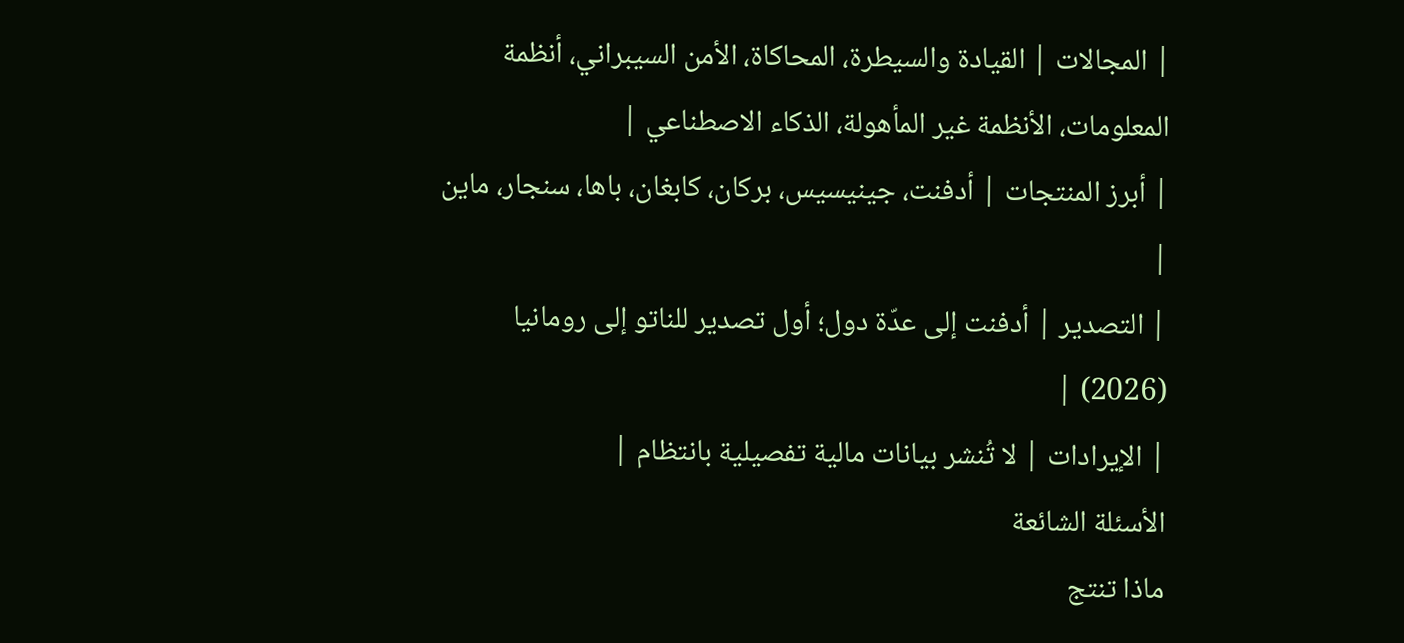| المجالات | القيادة والسيطرة، المحاكاة، الأمن السيبراني، أنظمة المعلومات، الأنظمة غير المأهولة، الذكاء الاصطناعي |
| أبرز المنتجات | أدفنت، جينيسيس، بركان، كابغان، باها، سنجار، ماين |
| التصدير | أدفنت إلى عدّة دول؛ أول تصدير للناتو إلى رومانيا (2026) |
| الإيرادات | لا تُنشر بيانات مالية تفصيلية بانتظام |
الأسئلة الشائعة
ماذا تنتج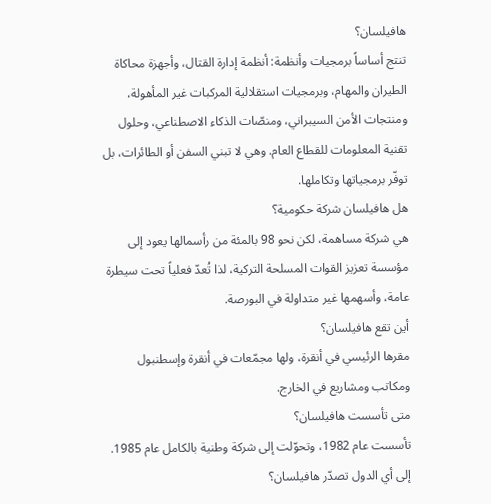هافيلسان؟
تنتج أساساً برمجيات وأنظمة: أنظمة إدارة القتال، وأجهزة محاكاة الطيران والمهام، وبرمجيات استقلالية المركبات غير المأهولة، ومنتجات الأمن السيبراني، ومنصّات الذكاء الاصطناعي، وحلول تقنية المعلومات للقطاع العام. وهي لا تبني السفن أو الطائرات، بل توفّر برمجياتها وتكاملها.
هل هافيلسان شركة حكومية؟
هي شركة مساهمة، لكن نحو 98 بالمئة من رأسمالها يعود إلى مؤسسة تعزيز القوات المسلحة التركية، لذا تُعدّ فعلياً تحت سيطرة عامة، وأسهمها غير متداولة في البورصة.
أين تقع هافيلسان؟
مقرها الرئيسي في أنقرة، ولها مجمّعات في أنقرة وإسطنبول ومكاتب ومشاريع في الخارج.
متى تأسست هافيلسان؟
تأسست عام 1982، وتحوّلت إلى شركة وطنية بالكامل عام 1985.
إلى أي الدول تصدّر هافيلسان؟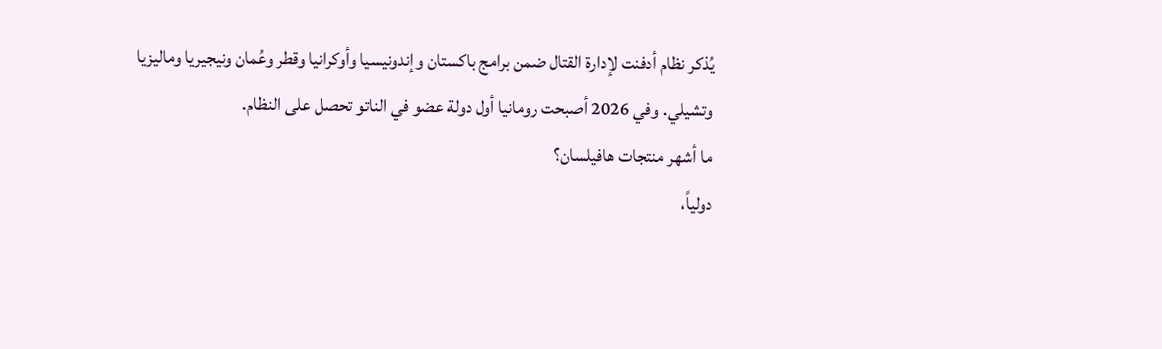يُذكر نظام أدفنت لإدارة القتال ضمن برامج باكستان وإندونيسيا وأوكرانيا وقطر وعُمان ونيجيريا وماليزيا وتشيلي. وفي 2026 أصبحت رومانيا أول دولة عضو في الناتو تحصل على النظام.
ما أشهر منتجات هافيلسان؟
دولياً،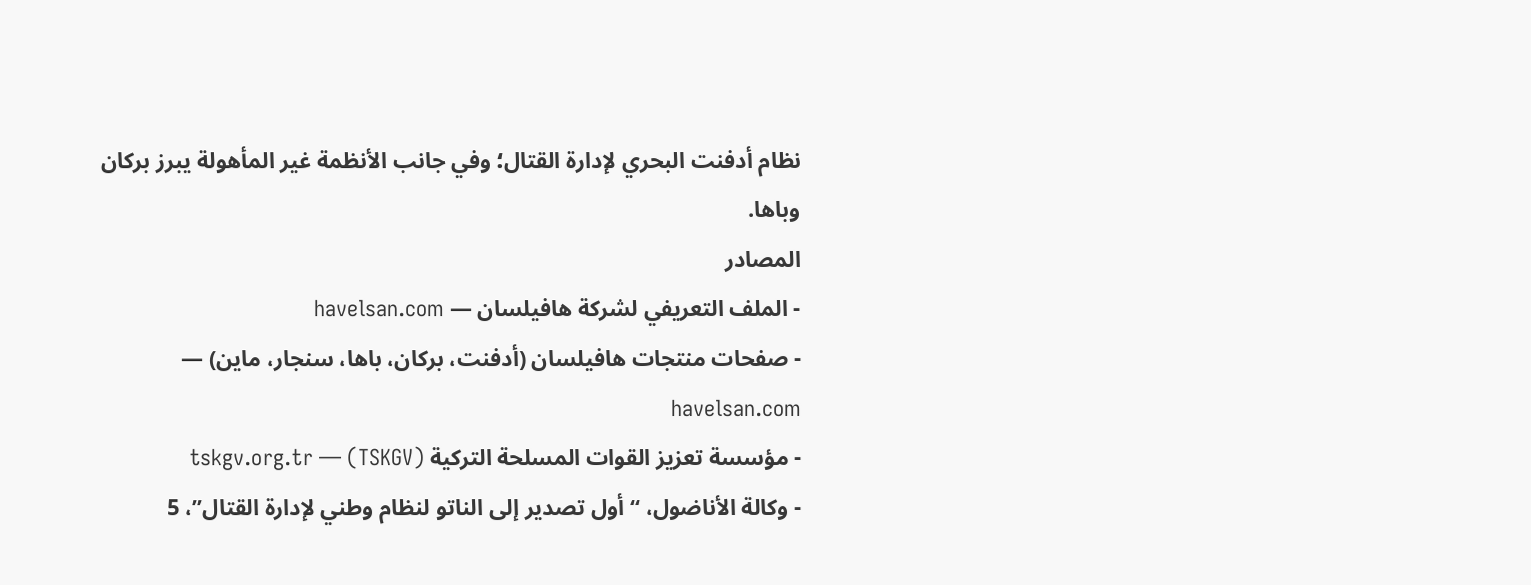نظام أدفنت البحري لإدارة القتال؛ وفي جانب الأنظمة غير المأهولة يبرز بركان وباها.
المصادر
- الملف التعريفي لشركة هافيلسان — havelsan.com
- صفحات منتجات هافيلسان (أدفنت، بركان، باها، سنجار، ماين) — havelsan.com
- مؤسسة تعزيز القوات المسلحة التركية (TSKGV) — tskgv.org.tr
- وكالة الأناضول، “أول تصدير إلى الناتو لنظام وطني لإدارة القتال”، 5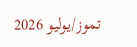تموز/يوليو 2026